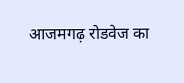आजमगढ़ रोडवेज का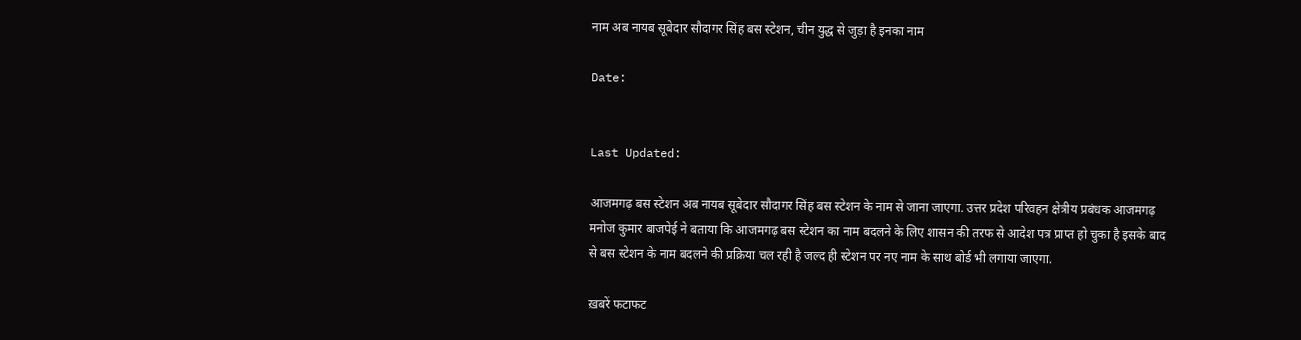नाम अब नायब सूबेदार सौदागर सिंह बस स्टेशन, चीन युद्ध से जुड़ा है इनका नाम

Date:


Last Updated:

आजमगढ़ बस स्टेशन अब नायब सूबेदार सौदागर सिंह बस स्टेशन के नाम से जाना जाएगा. उत्तर प्रदेश परिवहन क्षेत्रीय प्रबंधक आजमगढ़ मनोज कुमार बाजपेई ने बताया कि आजमगढ़ बस स्टेशन का नाम बदलने के लिए शासन की तरफ से आदेश पत्र प्राप्त हो चुका है इसके बाद से बस स्टेशन के नाम बदलने की प्रक्रिया चल रही है जल्द ही स्टेशन पर नए नाम के साथ बोर्ड भी लगाया जाएगा.

ख़बरें फटाफट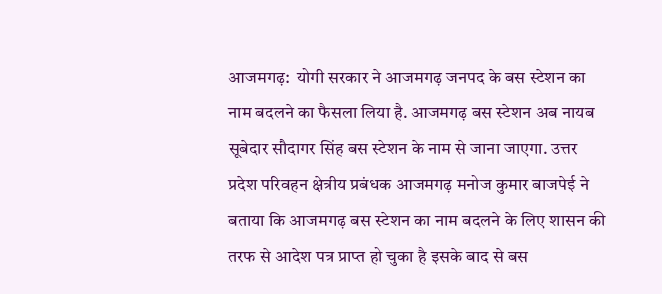आजमगढ़:  योगी सरकार ने आजमगढ़ जनपद के बस स्टेशन का नाम बदलने का फैसला लिया है. आजमगढ़ बस स्टेशन अब नायब सूबेदार सौदागर सिंह बस स्टेशन के नाम से जाना जाएगा. उत्तर प्रदेश परिवहन क्षेत्रीय प्रबंधक आजमगढ़ मनोज कुमार बाजपेई ने बताया कि आजमगढ़ बस स्टेशन का नाम बदलने के लिए शासन की तरफ से आदेश पत्र प्राप्त हो चुका है इसके बाद से बस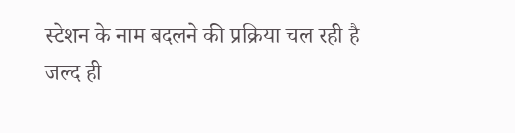स्टेशन के नाम बदलने की प्रक्रिया चल रही है जल्द ही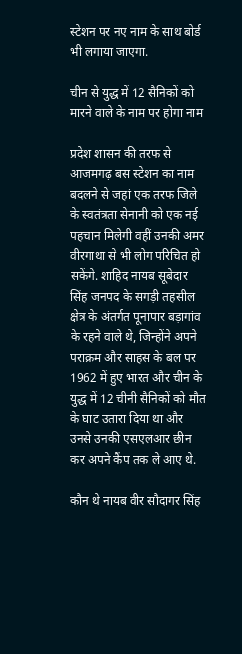स्टेशन पर नए नाम के साथ बोर्ड भी लगाया जाएगा.

चीन से युद्ध में 12 सैनिकों को मारने वाले के नाम पर होगा नाम

प्रदेश शासन की तरफ से आजमगढ़ बस स्टेशन का नाम बदलने से जहां एक तरफ जिले के स्वतंत्रता सेनानी को एक नई पहचान मिलेगी वहीं उनकी अमर वीरगाथा से भी लोग परिचित हो सकेंगे. शाहिद नायब सूबेदार सिंह जनपद के सगड़ी तहसील क्षेत्र के अंतर्गत पूनापार बड़ागांव के रहने वाले थे, जिन्होंने अपने पराक्रम और साहस के बल पर 1962 में हुए भारत और चीन के युद्ध में 12 चीनी सैनिकों को मौत के घाट उतारा दिया था और उनसे उनकी एसएलआर छीन कर अपने कैंप तक ले आए थे.

कौन थे नायब वीर सौदागर सिंह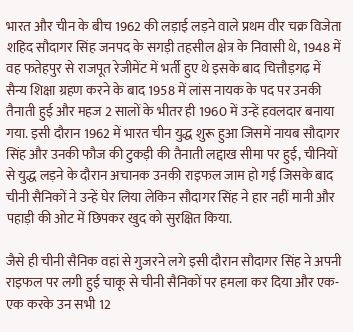भारत और चीन के बीच 1962 की लड़ाई लड़ने वाले प्रथम वीर चक्र विजेता शहिद सौदागर सिंह जनपद के सगड़ी तहसील क्षेत्र के निवासी थे, 1948 में वह फतेहपुर से राजपूत रेजीमेंट में भर्ती हुए थे इसके बाद चित्तौड़गढ़ में सैन्य शिक्षा ग्रहण करने के बाद 1958 में लांस नायक के पद पर उनकी तैनाती हुई और महज 2 सालों के भीतर ही 1960 में उन्हें हवलदार बनाया गया. इसी दौरान 1962 में भारत चीन युद्ध शुरू हुआ जिसमें नायब सौदागर सिंह और उनकी फौज की टुकड़ी की तैनाती लद्दाख सीमा पर हुई, चीनियों से युद्ध लड़ने के दौरान अचानक उनकी राइफल जाम हो गई जिसके बाद चीनी सैनिकों ने उन्हें घेर लिया लेकिन सौदागर सिंह ने हार नहीं मानी और पहाड़ी की ओट में छिपकर खुद को सुरक्षित किया.

जैसे ही चीनी सैनिक वहां से गुजरने लगे इसी दौरान सौदागर सिंह ने अपनी राइफल पर लगी हुई चाकू से चीनी सैनिकों पर हमला कर दिया और एक-एक करके उन सभी 12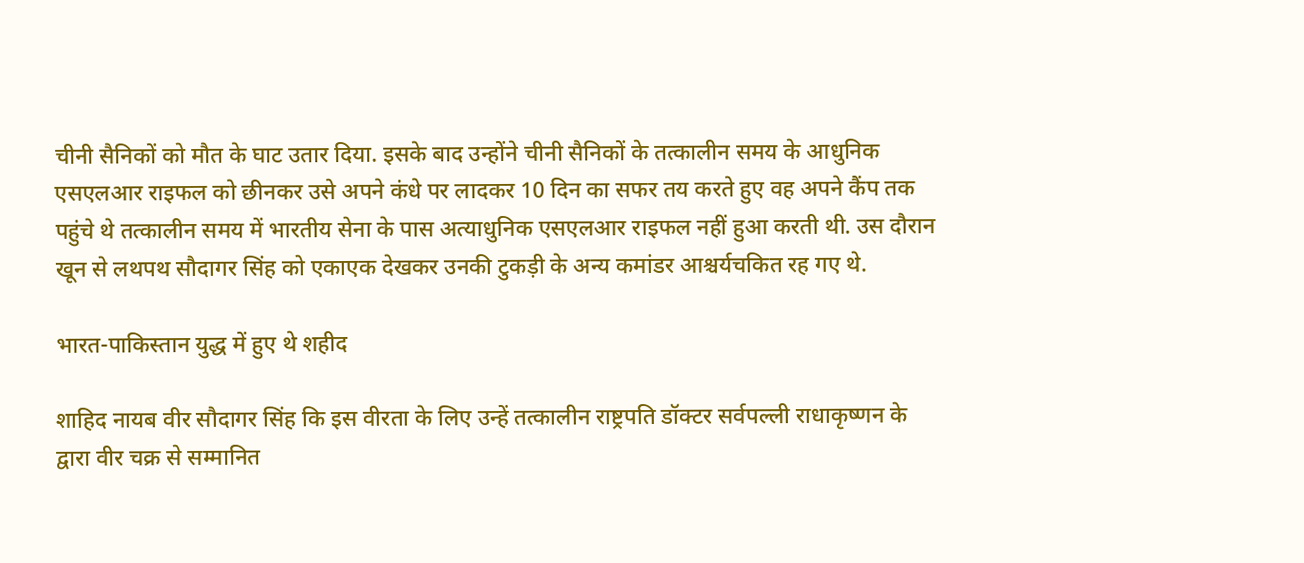चीनी सैनिकों को मौत के घाट उतार दिया. इसके बाद उन्होंने चीनी सैनिकों के तत्कालीन समय के आधुनिक एसएलआर राइफल को छीनकर उसे अपने कंधे पर लादकर 10 दिन का सफर तय करते हुए वह अपने कैंप तक पहुंचे थे तत्कालीन समय में भारतीय सेना के पास अत्याधुनिक एसएलआर राइफल नहीं हुआ करती थी. उस दौरान खून से लथपथ सौदागर सिंह को एकाएक देखकर उनकी टुकड़ी के अन्य कमांडर आश्चर्यचकित रह गए थे.

भारत-पाकिस्तान युद्ध में हुए थे शहीद

शाहिद नायब वीर सौदागर सिंह कि इस वीरता के लिए उन्हें तत्कालीन राष्ट्रपति डॉक्टर सर्वपल्ली राधाकृष्णन के द्वारा वीर चक्र से सम्मानित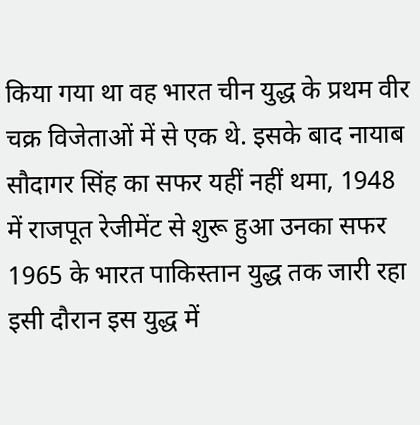किया गया था वह भारत चीन युद्ध के प्रथम वीर चक्र विजेताओं में से एक थे. इसके बाद नायाब सौदागर सिंह का सफर यहीं नहीं थमा, 1948 में राजपूत रेजीमेंट से शुरू हुआ उनका सफर 1965 के भारत पाकिस्तान युद्ध तक जारी रहा इसी दौरान इस युद्ध में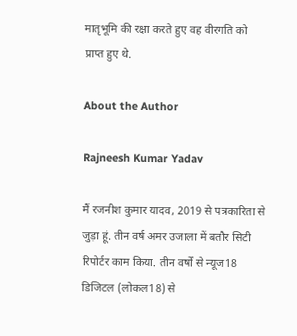मातृभूमि की रक्षा करते हुए वह वीरगति को प्राप्त हुए थे.

About the Author

Rajneesh Kumar Yadav

मैं रजनीश कुमार यादव, 2019 से पत्रकारिता से जुड़ा हूं. तीन वर्ष अमर उजाला में बतौर सिटी रिपोर्टर काम किया. तीन वर्षों से न्यूज18 डिजिटल (लोकल18) से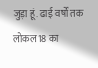जुड़ा हूं. ढाई वर्षों तक लोकल18 का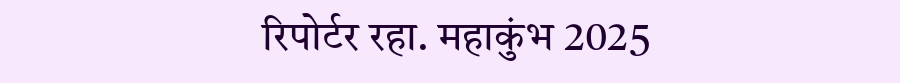रिपोर्टर रहा. महाकुंभ 2025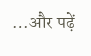…और पढ़ें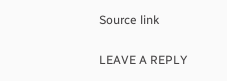Source link

LEAVE A REPLY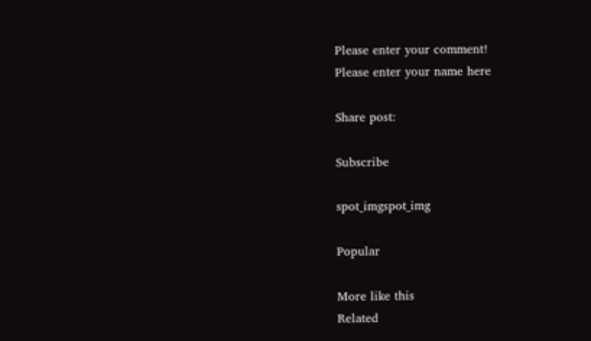Please enter your comment!
Please enter your name here

Share post:

Subscribe

spot_imgspot_img

Popular

More like this
Related